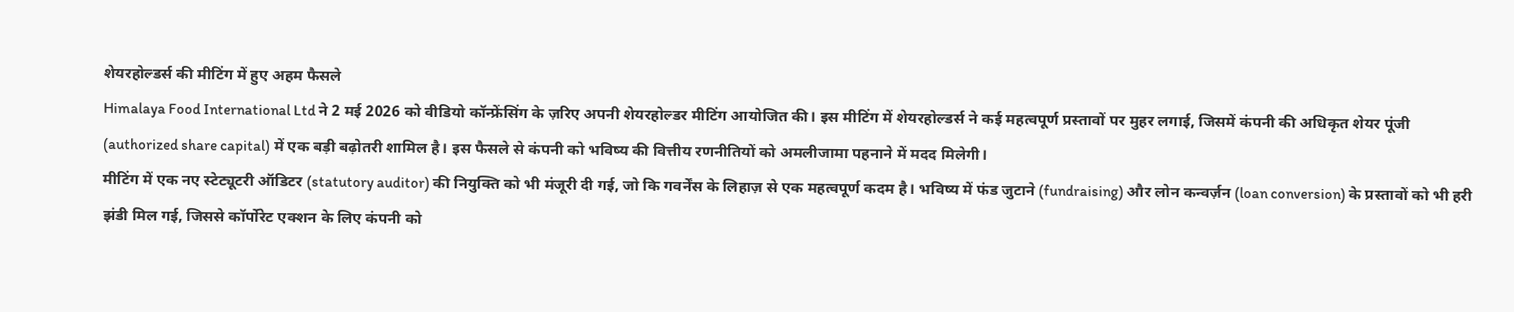शेयरहोल्डर्स की मीटिंग में हुए अहम फैसले
Himalaya Food International Ltd ने 2 मई 2026 को वीडियो कॉन्फ्रेंसिंग के ज़रिए अपनी शेयरहोल्डर मीटिंग आयोजित की। इस मीटिंग में शेयरहोल्डर्स ने कई महत्वपूर्ण प्रस्तावों पर मुहर लगाई, जिसमें कंपनी की अधिकृत शेयर पूंजी (authorized share capital) में एक बड़ी बढ़ोतरी शामिल है। इस फैसले से कंपनी को भविष्य की वित्तीय रणनीतियों को अमलीजामा पहनाने में मदद मिलेगी।
मीटिंग में एक नए स्टेट्यूटरी ऑडिटर (statutory auditor) की नियुक्ति को भी मंजूरी दी गई, जो कि गवर्नेंस के लिहाज़ से एक महत्वपूर्ण कदम है। भविष्य में फंड जुटाने (fundraising) और लोन कन्वर्ज़न (loan conversion) के प्रस्तावों को भी हरी झंडी मिल गई, जिससे कॉर्पोरेट एक्शन के लिए कंपनी को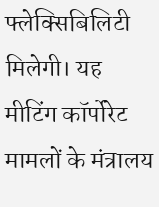फ्लेक्सिबिलिटी मिलेगी। यह मीटिंग कॉर्पोरेट मामलों के मंत्रालय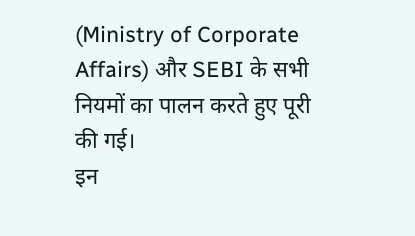(Ministry of Corporate Affairs) और SEBI के सभी नियमों का पालन करते हुए पूरी की गई।
इन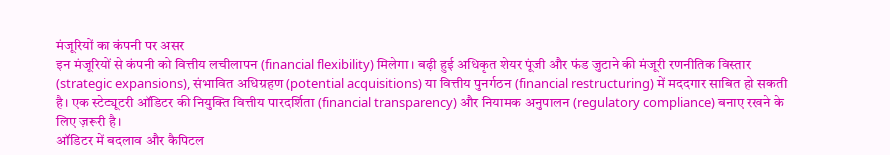मंजूरियों का कंपनी पर असर
इन मंजूरियों से कंपनी को वित्तीय लचीलापन (financial flexibility) मिलेगा। बढ़ी हुई अधिकृत शेयर पूंजी और फंड जुटाने की मंजूरी रणनीतिक विस्तार (strategic expansions), संभावित अधिग्रहण (potential acquisitions) या वित्तीय पुनर्गठन (financial restructuring) में मददगार साबित हो सकती है। एक स्टेट्यूटरी ऑडिटर की नियुक्ति वित्तीय पारदर्शिता (financial transparency) और नियामक अनुपालन (regulatory compliance) बनाए रखने के लिए ज़रूरी है।
ऑडिटर में बदलाव और कैपिटल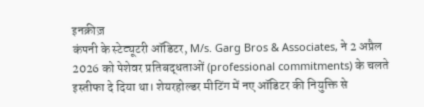इनक्रीज़
कंपनी के स्टेट्यूटरी ऑडिटर, M/s. Garg Bros & Associates, ने 2 अप्रैल 2026 को पेशेवर प्रतिबद्धताओं (professional commitments) के चलते इस्तीफा दे दिया था। शेयरहोल्डर मीटिंग में नए ऑडिटर की नियुक्ति से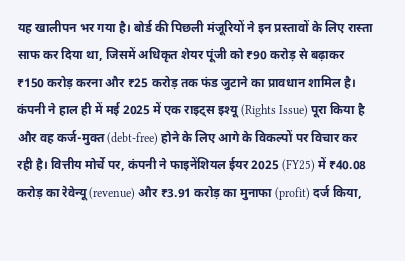यह खालीपन भर गया है। बोर्ड की पिछली मंजूरियों ने इन प्रस्तावों के लिए रास्ता साफ कर दिया था, जिसमें अधिकृत शेयर पूंजी को ₹90 करोड़ से बढ़ाकर ₹150 करोड़ करना और ₹25 करोड़ तक फंड जुटाने का प्रावधान शामिल है।
कंपनी ने हाल ही में मई 2025 में एक राइट्स इश्यू (Rights Issue) पूरा किया है और वह कर्ज-मुक्त (debt-free) होने के लिए आगे के विकल्पों पर विचार कर रही है। वित्तीय मोर्चे पर, कंपनी ने फाइनेंशियल ईयर 2025 (FY25) में ₹40.08 करोड़ का रेवेन्यू (revenue) और ₹3.91 करोड़ का मुनाफा (profit) दर्ज किया,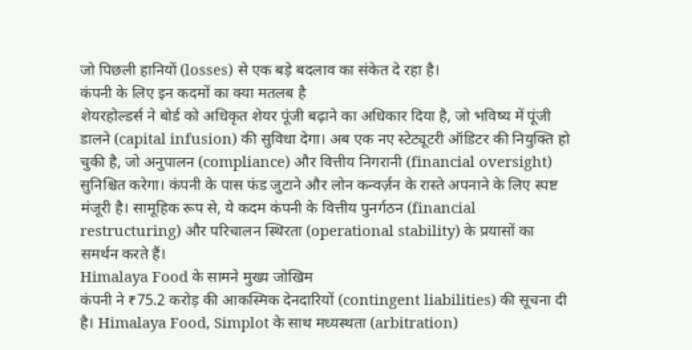जो पिछली हानियों (losses) से एक बड़े बदलाव का संकेत दे रहा है।
कंपनी के लिए इन कदमों का क्या मतलब है
शेयरहोल्डर्स ने बोर्ड को अधिकृत शेयर पूंजी बढ़ाने का अधिकार दिया है, जो भविष्य में पूंजी डालने (capital infusion) की सुविधा देगा। अब एक नए स्टेट्यूटरी ऑडिटर की नियुक्ति हो चुकी है, जो अनुपालन (compliance) और वित्तीय निगरानी (financial oversight) सुनिश्चित करेगा। कंपनी के पास फंड जुटाने और लोन कन्वर्ज़न के रास्ते अपनाने के लिए स्पष्ट मंजूरी है। सामूहिक रूप से, ये कदम कंपनी के वित्तीय पुनर्गठन (financial restructuring) और परिचालन स्थिरता (operational stability) के प्रयासों का समर्थन करते हैं।
Himalaya Food के सामने मुख्य जोखिम
कंपनी ने ₹75.2 करोड़ की आकस्मिक देनदारियों (contingent liabilities) की सूचना दी है। Himalaya Food, Simplot के साथ मध्यस्थता (arbitration)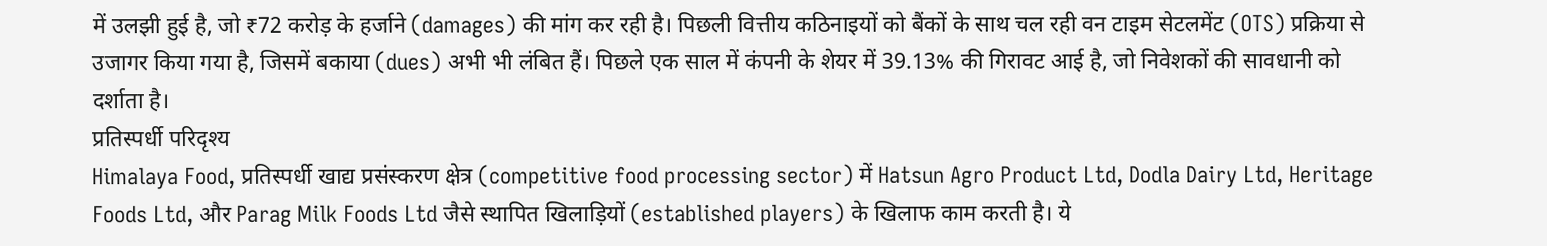में उलझी हुई है, जो ₹72 करोड़ के हर्जाने (damages) की मांग कर रही है। पिछली वित्तीय कठिनाइयों को बैंकों के साथ चल रही वन टाइम सेटलमेंट (OTS) प्रक्रिया से उजागर किया गया है, जिसमें बकाया (dues) अभी भी लंबित हैं। पिछले एक साल में कंपनी के शेयर में 39.13% की गिरावट आई है, जो निवेशकों की सावधानी को दर्शाता है।
प्रतिस्पर्धी परिदृश्य
Himalaya Food, प्रतिस्पर्धी खाद्य प्रसंस्करण क्षेत्र (competitive food processing sector) में Hatsun Agro Product Ltd, Dodla Dairy Ltd, Heritage Foods Ltd, और Parag Milk Foods Ltd जैसे स्थापित खिलाड़ियों (established players) के खिलाफ काम करती है। ये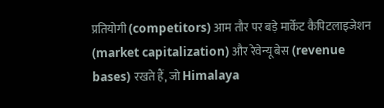प्रतियोगी (competitors) आम तौर पर बड़े मार्केट कैपिटलाइजेशन (market capitalization) और रेवेन्यू बेस (revenue bases) रखते हैं, जो Himalaya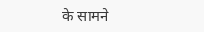के सामने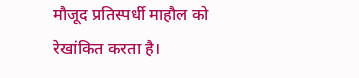मौजूद प्रतिस्पर्धी माहौल को रेखांकित करता है।